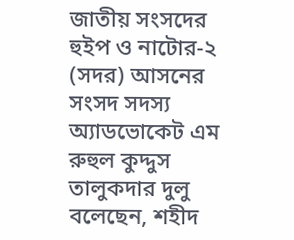জাতীয় সংসদের হুইপ ও নাটোর-২ (সদর) আসনের সংসদ সদস্য অ্যাডভোকেট এম রুহুল কুদ্দুস তালুকদার দুলু বলেছেন, শহীদ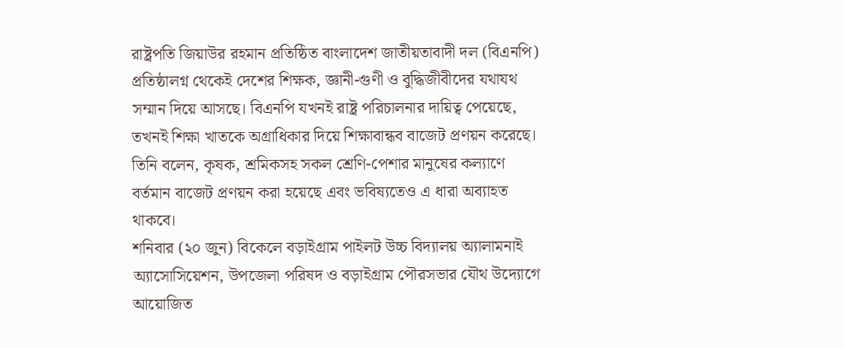রাষ্ট্রপতি জিয়াউর রহমান প্রতিষ্ঠিত বাংলাদেশ জাতীয়তাবাদী দল (বিএনপি) প্রতিষ্ঠালগ্ন থেকেই দেশের শিক্ষক, জ্ঞানী-গুণী ও বুদ্ধিজীবীদের যথাযথ সম্মান দিয়ে আসছে। বিএনপি যখনই রাষ্ট্র পরিচালনার দায়িত্ব পেয়েছে, তখনই শিক্ষা খাতকে অগ্রাধিকার দিয়ে শিক্ষাবান্ধব বাজেট প্রণয়ন করেছে। তিনি বলেন, কৃষক, শ্রমিকসহ সকল শ্রেণি-পেশার মানুষের কল্যাণে বর্তমান বাজেট প্রণয়ন করা হয়েছে এবং ভবিষ্যতেও এ ধারা অব্যাহত থাকবে।
শনিবার (২০ জুন) বিকেলে বড়াইগ্রাম পাইলট উচ্চ বিদ্যালয় অ্যালামনাই অ্যাসোসিয়েশন, উপজেলা পরিষদ ও বড়াইগ্রাম পৌরসভার যৌথ উদ্যোগে আয়োজিত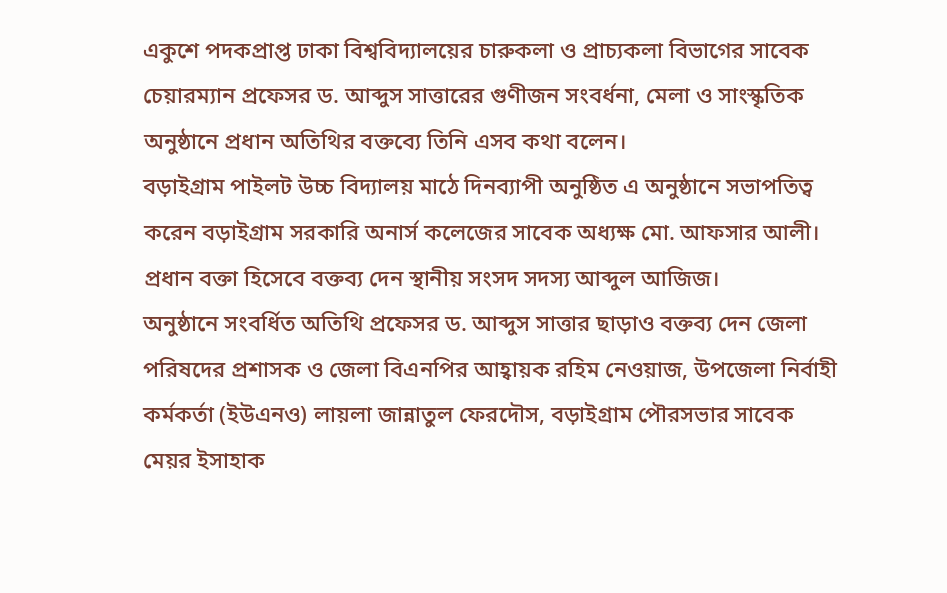একুশে পদকপ্রাপ্ত ঢাকা বিশ্ববিদ্যালয়ের চারুকলা ও প্রাচ্যকলা বিভাগের সাবেক চেয়ারম্যান প্রফেসর ড. আব্দুস সাত্তারের গুণীজন সংবর্ধনা, মেলা ও সাংস্কৃতিক অনুষ্ঠানে প্রধান অতিথির বক্তব্যে তিনি এসব কথা বলেন।
বড়াইগ্রাম পাইলট উচ্চ বিদ্যালয় মাঠে দিনব্যাপী অনুষ্ঠিত এ অনুষ্ঠানে সভাপতিত্ব করেন বড়াইগ্রাম সরকারি অনার্স কলেজের সাবেক অধ্যক্ষ মো. আফসার আলী। প্রধান বক্তা হিসেবে বক্তব্য দেন স্থানীয় সংসদ সদস্য আব্দুল আজিজ।
অনুষ্ঠানে সংবর্ধিত অতিথি প্রফেসর ড. আব্দুস সাত্তার ছাড়াও বক্তব্য দেন জেলা পরিষদের প্রশাসক ও জেলা বিএনপির আহ্বায়ক রহিম নেওয়াজ, উপজেলা নির্বাহী কর্মকর্তা (ইউএনও) লায়লা জান্নাতুল ফেরদৌস, বড়াইগ্রাম পৌরসভার সাবেক মেয়র ইসাহাক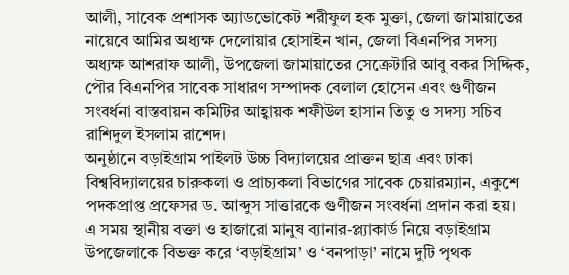আলী, সাবেক প্রশাসক অ্যাডভোকেট শরীফুল হক মুক্তা, জেলা জামায়াতের নায়েবে আমির অধ্যক্ষ দেলোয়ার হোসাইন খান, জেলা বিএনপির সদস্য অধ্যক্ষ আশরাফ আলী, উপজেলা জামায়াতের সেক্রেটারি আবু বকর সিদ্দিক, পৌর বিএনপির সাবেক সাধারণ সম্পাদক বেলাল হোসেন এবং গুণীজন সংবর্ধনা বাস্তবায়ন কমিটির আহ্বায়ক শফীউল হাসান তিতু ও সদস্য সচিব রাশিদুল ইসলাম রাশেদ।
অনুষ্ঠানে বড়াইগ্রাম পাইলট উচ্চ বিদ্যালয়ের প্রাক্তন ছাত্র এবং ঢাকা বিশ্ববিদ্যালয়ের চারুকলা ও প্রাচ্যকলা বিভাগের সাবেক চেয়ারম্যান, একুশে পদকপ্রাপ্ত প্রফেসর ড. আব্দুস সাত্তারকে গুণীজন সংবর্ধনা প্রদান করা হয়।
এ সময় স্থানীয় বক্তা ও হাজারো মানুষ ব্যানার-প্ল্যাকার্ড নিয়ে বড়াইগ্রাম উপজেলাকে বিভক্ত করে ‘বড়াইগ্রাম’ ও ‘বনপাড়া’ নামে দুটি পৃথক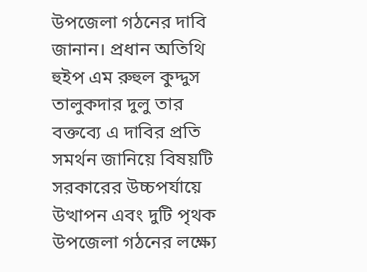উপজেলা গঠনের দাবি জানান। প্রধান অতিথি হুইপ এম রুহুল কুদ্দুস তালুকদার দুলু তার বক্তব্যে এ দাবির প্রতি সমর্থন জানিয়ে বিষয়টি সরকারের উচ্চপর্যায়ে উত্থাপন এবং দুটি পৃথক উপজেলা গঠনের লক্ষ্যে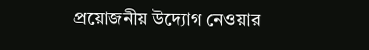প্রয়োজনীয় উদ্যোগ নেওয়ার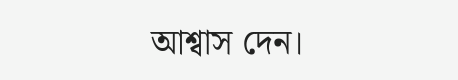আশ্বাস দেন।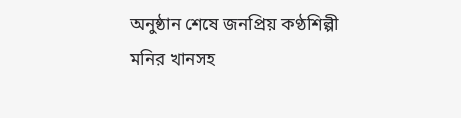অনুষ্ঠান শেষে জনপ্রিয় কণ্ঠশিল্পী মনির খানসহ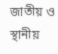জাতীয় ও স্থানীয়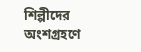শিল্পীদের অংশগ্রহণে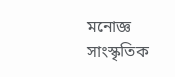মনোজ্ঞ সাংস্কৃতিক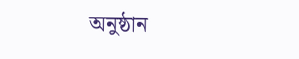অনুষ্ঠান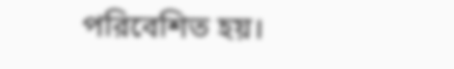পরিবেশিত হয়।